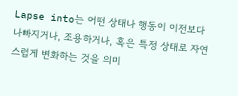Lapse into는 어떤 상태나 행동이 이전보다 나빠지거나, 조용하거나, 혹은 특정 상태로 자연스럽게 변화하는 것을 의미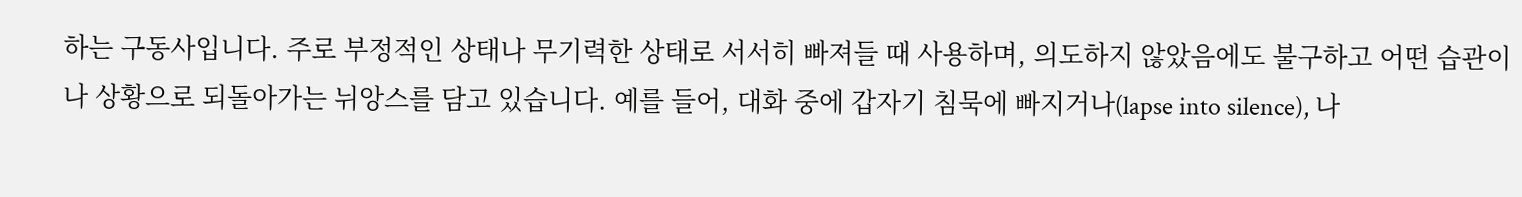하는 구동사입니다. 주로 부정적인 상태나 무기력한 상태로 서서히 빠져들 때 사용하며, 의도하지 않았음에도 불구하고 어떤 습관이나 상황으로 되돌아가는 뉘앙스를 담고 있습니다. 예를 들어, 대화 중에 갑자기 침묵에 빠지거나(lapse into silence), 나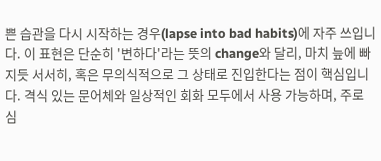쁜 습관을 다시 시작하는 경우(lapse into bad habits)에 자주 쓰입니다. 이 표현은 단순히 '변하다'라는 뜻의 change와 달리, 마치 늪에 빠지듯 서서히, 혹은 무의식적으로 그 상태로 진입한다는 점이 핵심입니다. 격식 있는 문어체와 일상적인 회화 모두에서 사용 가능하며, 주로 심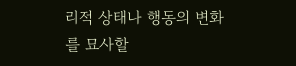리적 상태나 행동의 변화를 묘사할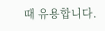때 유용합니다.